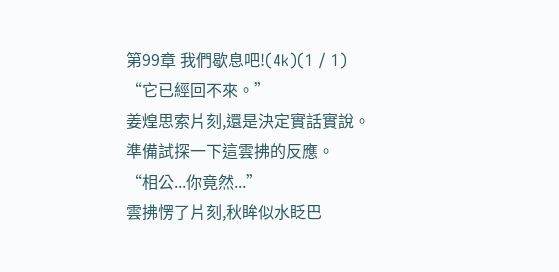第99章 我們歇息吧!(4k)(1 / 1)
“它已經回不來。”
姜煌思索片刻,還是決定實話實說。
準備試探一下這雲拂的反應。
“相公...你竟然...”
雲拂愣了片刻,秋眸似水眨巴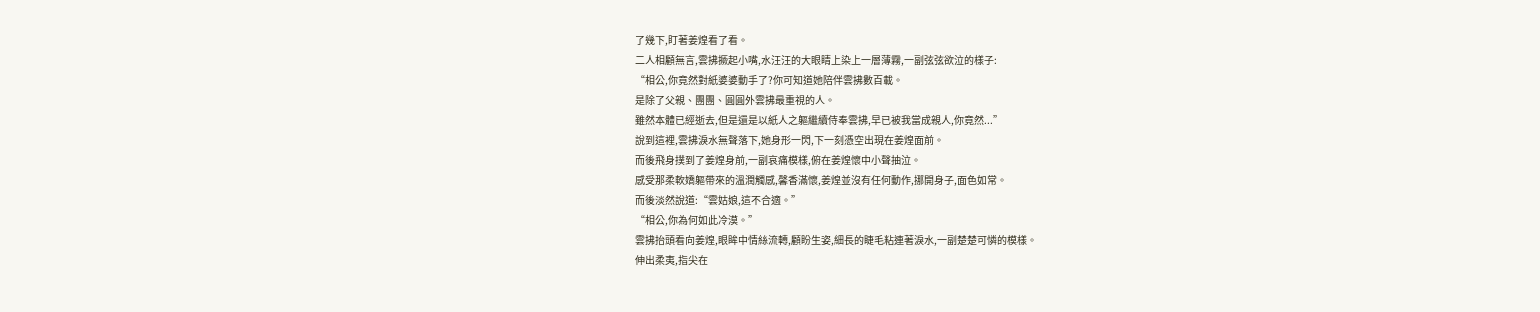了幾下,盯著姜煌看了看。
二人相顧無言,雲拂撅起小嘴,水汪汪的大眼睛上染上一層薄霧,一副弦弦欲泣的樣子:
“相公,你竟然對紙婆婆動手了?你可知道她陪伴雲拂數百載。
是除了父親、團團、圓圓外雲拂最重視的人。
雖然本體已經逝去,但是還是以紙人之軀繼續侍奉雲拂,早已被我當成親人,你竟然...”
說到這裡,雲拂淚水無聲落下,她身形一閃,下一刻憑空出現在姜煌面前。
而後飛身撲到了姜煌身前,一副哀痛模樣,俯在姜煌懷中小聲抽泣。
感受那柔軟嬌軀帶來的溫潤觸感,馨香滿懷,姜煌並沒有任何動作,挪開身子,面色如常。
而後淡然說道:“雲姑娘,這不合適。”
“相公,你為何如此冷漠。”
雲拂抬頭看向姜煌,眼眸中情絲流轉,顧盼生姿,細長的睫毛粘連著淚水,一副楚楚可憐的模樣。
伸出柔夷,指尖在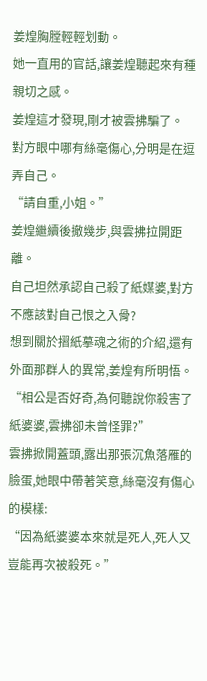姜煌胸膛輕輕划動。
她一直用的官話,讓姜煌聽起來有種親切之感。
姜煌這才發現,剛才被雲拂騙了。
對方眼中哪有絲毫傷心,分明是在逗弄自己。
“請自重,小姐。”
姜煌繼續後撤幾步,與雲拂拉開距離。
自己坦然承認自己殺了紙媒婆,對方不應該對自己恨之入骨?
想到關於摺紙摹魂之術的介紹,還有外面那群人的異常,姜煌有所明悟。
“相公是否好奇,為何聽說你殺害了紙婆婆,雲拂卻未曾怪罪?”
雲拂掀開蓋頭,露出那張沉魚落雁的臉蛋,她眼中帶著笑意,絲毫沒有傷心的模樣:
“因為紙婆婆本來就是死人,死人又豈能再次被殺死。”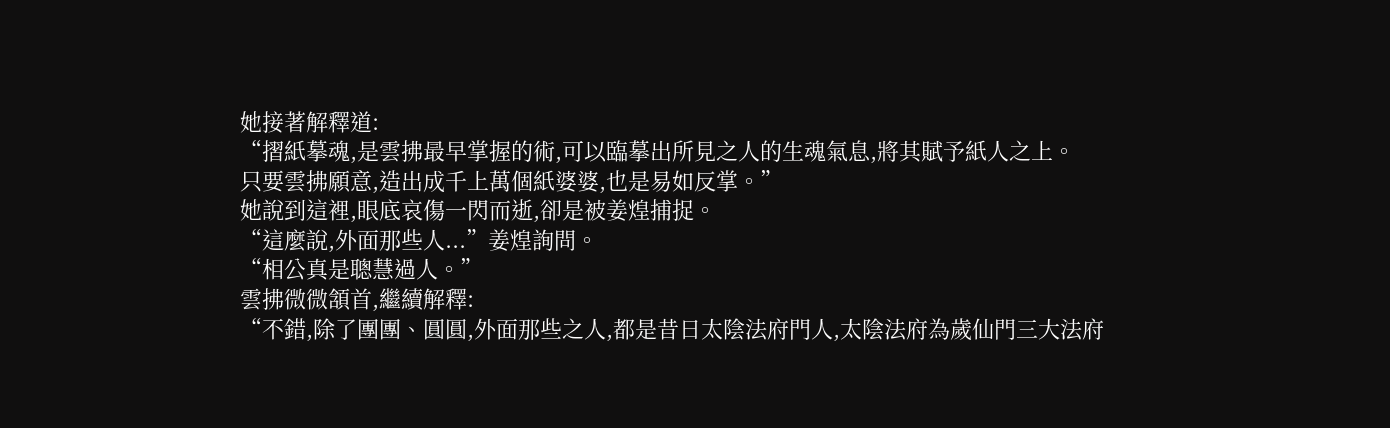她接著解釋道:
“摺紙摹魂,是雲拂最早掌握的術,可以臨摹出所見之人的生魂氣息,將其賦予紙人之上。
只要雲拂願意,造出成千上萬個紙婆婆,也是易如反掌。”
她說到這裡,眼底哀傷一閃而逝,卻是被姜煌捕捉。
“這麼說,外面那些人...”姜煌詢問。
“相公真是聰慧過人。”
雲拂微微頷首,繼續解釋:
“不錯,除了團團、圓圓,外面那些之人,都是昔日太陰法府門人,太陰法府為歲仙門三大法府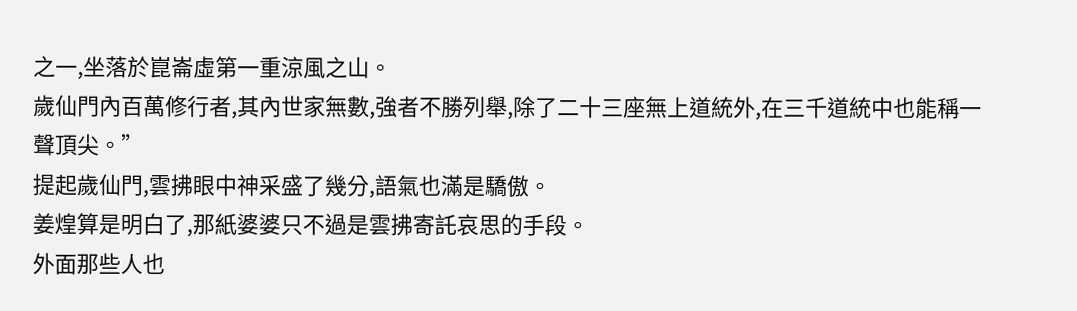之一,坐落於崑崙虛第一重涼風之山。
歲仙門內百萬修行者,其內世家無數,強者不勝列舉,除了二十三座無上道統外,在三千道統中也能稱一聲頂尖。”
提起歲仙門,雲拂眼中神采盛了幾分,語氣也滿是驕傲。
姜煌算是明白了,那紙婆婆只不過是雲拂寄託哀思的手段。
外面那些人也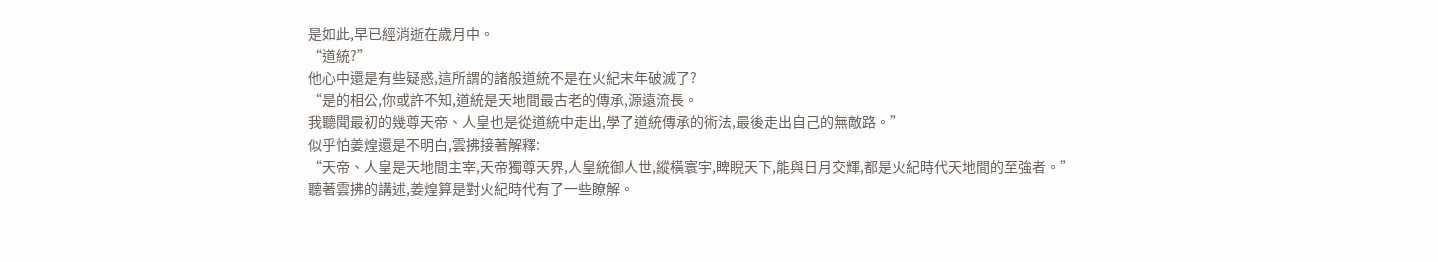是如此,早已經消逝在歲月中。
“道統?”
他心中還是有些疑惑,這所謂的諸般道統不是在火紀末年破滅了?
“是的相公,你或許不知,道統是天地間最古老的傳承,源遠流長。
我聽聞最初的幾尊天帝、人皇也是從道統中走出,學了道統傳承的術法,最後走出自己的無敵路。”
似乎怕姜煌還是不明白,雲拂接著解釋:
“天帝、人皇是天地間主宰,天帝獨尊天界,人皇統御人世,縱橫寰宇,睥睨天下,能與日月交輝,都是火紀時代天地間的至強者。”
聽著雲拂的講述,姜煌算是對火紀時代有了一些瞭解。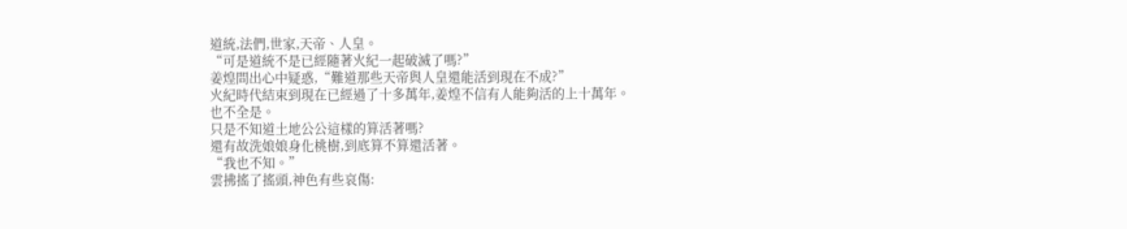道統,法們,世家,天帝、人皇。
“可是道統不是已經隨著火紀一起破滅了嗎?”
姜煌問出心中疑惑,“難道那些天帝與人皇還能活到現在不成?”
火紀時代結束到現在已經過了十多萬年,姜煌不信有人能夠活的上十萬年。
也不全是。
只是不知道土地公公這樣的算活著嗎?
還有故洗娘娘身化桃樹,到底算不算還活著。
“我也不知。”
雲拂搖了搖頭,神色有些哀傷: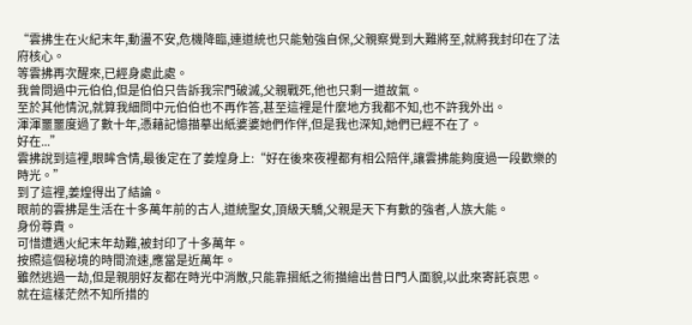“雲拂生在火紀末年,動盪不安,危機降臨,連道統也只能勉強自保,父親察覺到大難將至,就將我封印在了法府核心。
等雲拂再次醒來,已經身處此處。
我曾問過中元伯伯,但是伯伯只告訴我宗門破滅,父親戰死,他也只剩一道故氣。
至於其他情況,就算我細問中元伯伯也不再作答,甚至這裡是什麼地方我都不知,也不許我外出。
渾渾噩噩度過了數十年,憑藉記憶描摹出紙婆婆她們作伴,但是我也深知,她們已經不在了。
好在...”
雲拂說到這裡,眼眸含情,最後定在了姜煌身上:“好在後來夜裡都有相公陪伴,讓雲拂能夠度過一段歡樂的時光。”
到了這裡,姜煌得出了結論。
眼前的雲拂是生活在十多萬年前的古人,道統聖女,頂級天驕,父親是天下有數的強者,人族大能。
身份尊貴。
可惜遭遇火紀末年劫難,被封印了十多萬年。
按照這個秘境的時間流速,應當是近萬年。
雖然逃過一劫,但是親朋好友都在時光中消散,只能靠摺紙之術描繪出昔日門人面貌,以此來寄託哀思。
就在這樣茫然不知所措的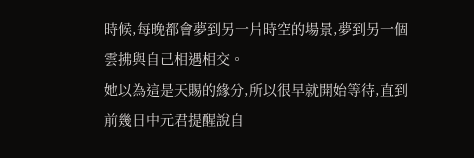時候,每晚都會夢到另一片時空的場景,夢到另一個雲拂與自己相遇相交。
她以為這是天賜的緣分,所以很早就開始等待,直到前幾日中元君提醒說自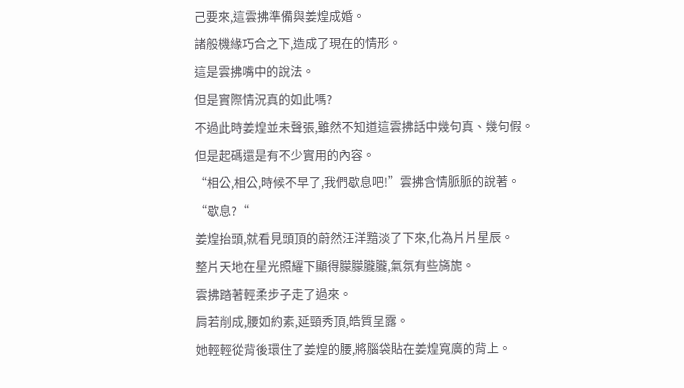己要來,這雲拂準備與姜煌成婚。
諸般機緣巧合之下,造成了現在的情形。
這是雲拂嘴中的說法。
但是實際情況真的如此嗎?
不過此時姜煌並未聲張,雖然不知道這雲拂話中幾句真、幾句假。
但是起碼還是有不少實用的內容。
“相公,相公,時候不早了,我們歇息吧!”雲拂含情脈脈的說著。
“歇息?“
姜煌抬頭,就看見頭頂的蔚然汪洋黯淡了下來,化為片片星辰。
整片天地在星光照耀下顯得朦朦朧朧,氣氛有些旖旎。
雲拂踏著輕柔步子走了過來。
肩若削成,腰如約素,延頸秀頂,皓質呈露。
她輕輕從背後環住了姜煌的腰,將腦袋貼在姜煌寬廣的背上。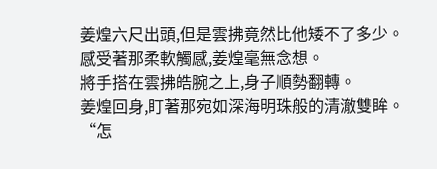姜煌六尺出頭,但是雲拂竟然比他矮不了多少。
感受著那柔軟觸感,姜煌毫無念想。
將手搭在雲拂皓腕之上,身子順勢翻轉。
姜煌回身,盯著那宛如深海明珠般的清澈雙眸。
“怎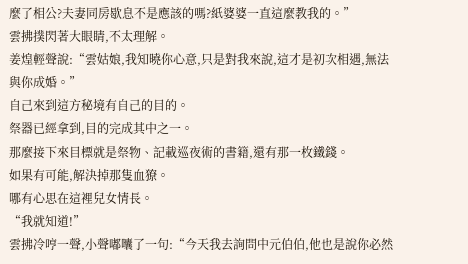麼了相公?夫妻同房歇息不是應該的嗎?紙婆婆一直這麼教我的。”
雲拂撲閃著大眼睛,不太理解。
姜煌輕聲說:“雲姑娘,我知曉你心意,只是對我來說,這才是初次相遇,無法與你成婚。”
自己來到這方秘境有自己的目的。
祭器已經拿到,目的完成其中之一。
那麼接下來目標就是祭物、記載巡夜術的書籍,還有那一枚鐵錢。
如果有可能,解決掉那隻血獠。
哪有心思在這裡兒女情長。
“我就知道!”
雲拂冷哼一聲,小聲嘟囔了一句:“今天我去詢問中元伯伯,他也是說你必然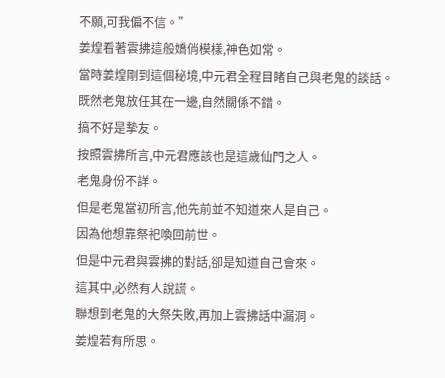不願,可我偏不信。”
姜煌看著雲拂這般嬌俏模樣,神色如常。
當時姜煌剛到這個秘境,中元君全程目睹自己與老鬼的談話。
既然老鬼放任其在一邊,自然關係不錯。
搞不好是摯友。
按照雲拂所言,中元君應該也是這歲仙門之人。
老鬼身份不詳。
但是老鬼當初所言,他先前並不知道來人是自己。
因為他想靠祭祀喚回前世。
但是中元君與雲拂的對話,卻是知道自己會來。
這其中,必然有人說謊。
聯想到老鬼的大祭失敗,再加上雲拂話中漏洞。
姜煌若有所思。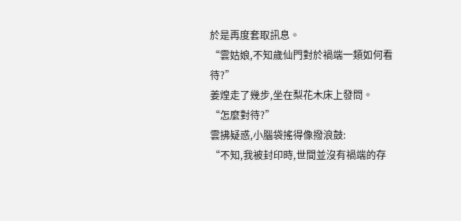於是再度套取訊息。
“雲姑娘,不知歲仙門對於禍端一類如何看待?”
姜煌走了幾步,坐在梨花木床上發問。
“怎麼對待?”
雲拂疑惑,小腦袋搖得像撥浪鼓:
“不知,我被封印時,世間並沒有禍端的存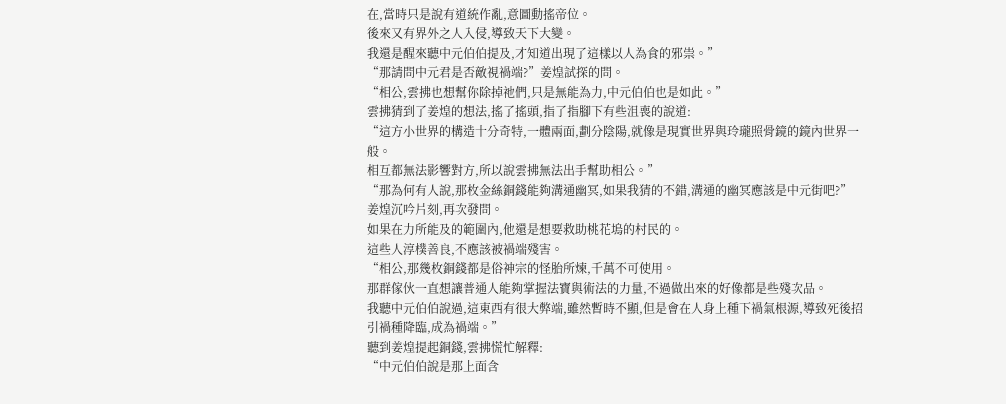在,當時只是說有道統作亂,意圖動搖帝位。
後來又有界外之人入侵,導致天下大變。
我還是醒來聽中元伯伯提及,才知道出現了這樣以人為食的邪祟。”
“那請問中元君是否敵視禍端?”姜煌試探的問。
“相公,雲拂也想幫你除掉祂們,只是無能為力,中元伯伯也是如此。”
雲拂猜到了姜煌的想法,搖了搖頭,指了指腳下有些沮喪的說道:
“這方小世界的構造十分奇特,一體兩面,劃分陰陽,就像是現實世界與玲瓏照骨鏡的鏡內世界一般。
相互都無法影響對方,所以說雲拂無法出手幫助相公。”
“那為何有人說,那枚金絲銅錢能夠溝通幽冥,如果我猜的不錯,溝通的幽冥應該是中元街吧?”
姜煌沉吟片刻,再次發問。
如果在力所能及的範圍內,他還是想要救助桃花塢的村民的。
這些人淳樸善良,不應該被禍端殘害。
“相公,那幾枚銅錢都是俗神宗的怪胎所煉,千萬不可使用。
那群傢伙一直想讓普通人能夠掌握法寶與術法的力量,不過做出來的好像都是些殘次品。
我聽中元伯伯說過,這東西有很大弊端,雖然暫時不顯,但是會在人身上種下禍氣根源,導致死後招引禍種降臨,成為禍端。”
聽到姜煌提起銅錢,雲拂慌忙解釋:
“中元伯伯說是那上面含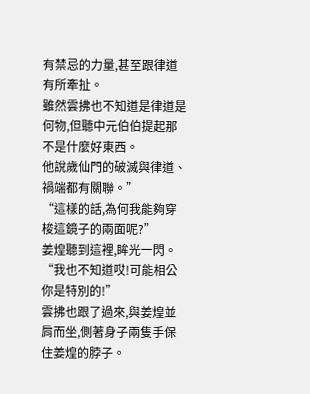有禁忌的力量,甚至跟律道有所牽扯。
雖然雲拂也不知道是律道是何物,但聽中元伯伯提起那不是什麼好東西。
他說歲仙門的破滅與律道、禍端都有關聯。”
“這樣的話,為何我能夠穿梭這鏡子的兩面呢?”
姜煌聽到這裡,眸光一閃。
“我也不知道哎!可能相公你是特別的!”
雲拂也跟了過來,與姜煌並肩而坐,側著身子兩隻手保住姜煌的脖子。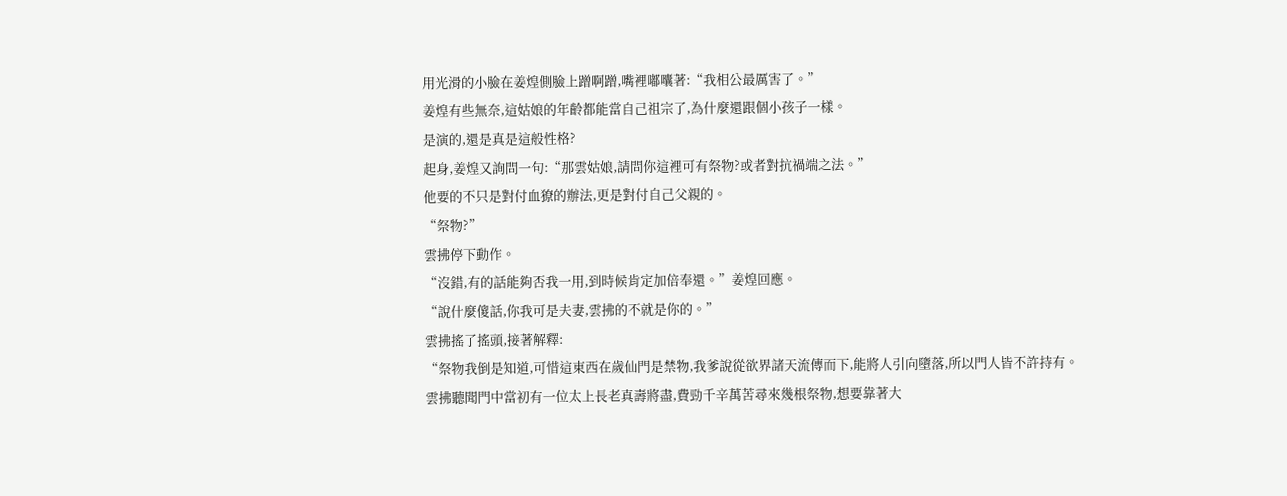用光滑的小臉在姜煌側臉上蹭啊蹭,嘴裡嘟囔著:“我相公最厲害了。”
姜煌有些無奈,這姑娘的年齡都能當自己祖宗了,為什麼還跟個小孩子一樣。
是演的,還是真是這般性格?
起身,姜煌又詢問一句:“那雲姑娘,請問你這裡可有祭物?或者對抗禍端之法。”
他要的不只是對付血獠的辦法,更是對付自己父親的。
“祭物?”
雲拂停下動作。
“沒錯,有的話能夠否我一用,到時候肯定加倍奉還。”姜煌回應。
“說什麼傻話,你我可是夫妻,雲拂的不就是你的。”
雲拂搖了搖頭,接著解釋:
“祭物我倒是知道,可惜這東西在歲仙門是禁物,我爹說從欲界諸天流傳而下,能將人引向墮落,所以門人皆不許持有。
雲拂聽聞門中當初有一位太上長老真壽將盡,費勁千辛萬苦尋來幾根祭物,想要靠著大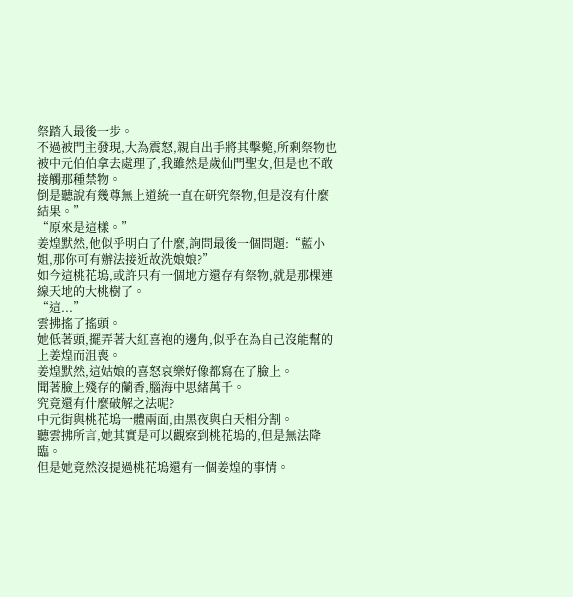祭踏入最後一步。
不過被門主發現,大為震怒,親自出手將其擊斃,所剩祭物也被中元伯伯拿去處理了,我雖然是歲仙門聖女,但是也不敢接觸那種禁物。
倒是聽說有幾尊無上道統一直在研究祭物,但是沒有什麼結果。”
“原來是這樣。”
姜煌默然,他似乎明白了什麼,詢問最後一個問題:“藍小姐,那你可有辦法接近故洗娘娘?”
如今這桃花塢,或許只有一個地方還存有祭物,就是那棵連線天地的大桃樹了。
“這...”
雲拂搖了搖頭。
她低著頭,擺弄著大紅喜袍的邊角,似乎在為自己沒能幫的上姜煌而沮喪。
姜煌默然,這姑娘的喜怒哀樂好像都寫在了臉上。
聞著臉上殘存的蘭香,腦海中思緒萬千。
究竟還有什麼破解之法呢?
中元街與桃花塢一體兩面,由黑夜與白天相分割。
聽雲拂所言,她其實是可以觀察到桃花塢的,但是無法降臨。
但是她竟然沒提過桃花塢還有一個姜煌的事情。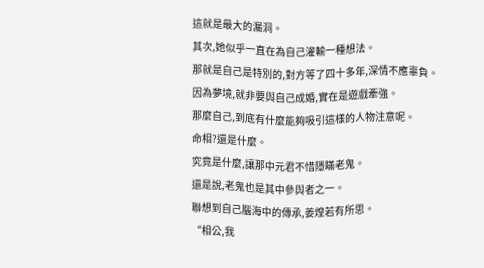這就是最大的漏洞。
其次,她似乎一直在為自己灌輸一種想法。
那就是自己是特別的,對方等了四十多年,深情不應辜負。
因為夢境,就非要與自己成婚,實在是遊戲牽強。
那麼自己,到底有什麼能夠吸引這樣的人物注意呢。
命相?還是什麼。
究竟是什麼,讓那中元君不惜隱瞞老鬼。
還是說,老鬼也是其中參與者之一。
聯想到自己腦海中的傳承,姜煌若有所思。
“相公,我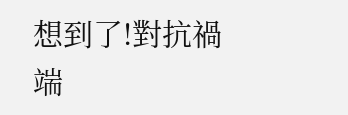想到了!對抗禍端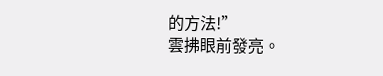的方法!”
雲拂眼前發亮。